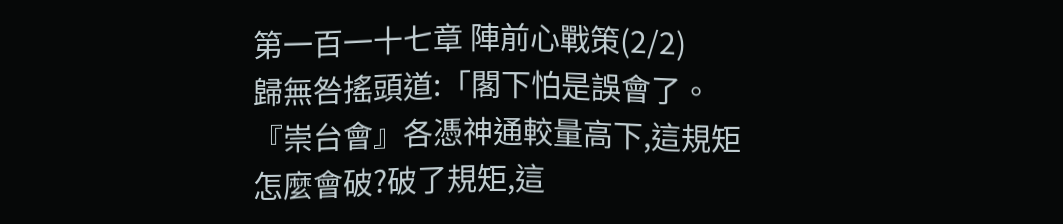第一百一十七章 陣前心戰策(2/2)
歸無咎搖頭道:「閣下怕是誤會了。『崇台會』各憑神通較量高下,這規矩怎麼會破?破了規矩,這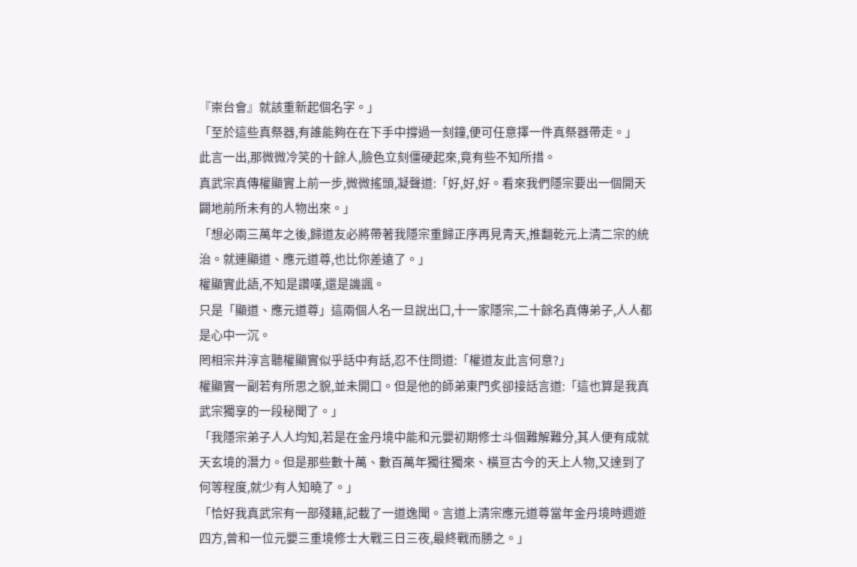『崇台會』就該重新起個名字。」
「至於這些真祭器,有誰能夠在在下手中撐過一刻鐘,便可任意擇一件真祭器帶走。」
此言一出,那微微冷笑的十餘人,臉色立刻僵硬起來,竟有些不知所措。
真武宗真傳權顯實上前一步,微微搖頭,凝聲道:「好,好,好。看來我們隱宗要出一個開天闢地前所未有的人物出來。」
「想必兩三萬年之後,歸道友必將帶著我隱宗重歸正序再見青天,推翻乾元上清二宗的統治。就連顯道、應元道尊,也比你差遠了。」
權顯實此語,不知是讚嘆,還是譏諷。
只是「顯道、應元道尊」這兩個人名一旦說出口,十一家隱宗,二十餘名真傳弟子,人人都是心中一沉。
罔相宗井淳言聽權顯實似乎話中有話,忍不住問道:「權道友此言何意?」
權顯實一副若有所思之貌,並未開口。但是他的師弟東門炙卻接話言道:「這也算是我真武宗獨享的一段秘聞了。」
「我隱宗弟子人人均知,若是在金丹境中能和元嬰初期修士斗個難解難分,其人便有成就天玄境的潛力。但是那些數十萬、數百萬年獨往獨來、橫亘古今的天上人物,又達到了何等程度,就少有人知曉了。」
「恰好我真武宗有一部殘籍,記載了一道逸聞。言道上清宗應元道尊當年金丹境時週遊四方,曾和一位元嬰三重境修士大戰三日三夜,最終戰而勝之。」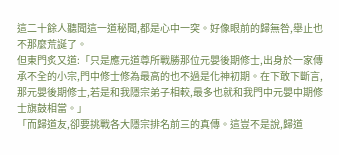這二十餘人聽聞這一道秘聞,都是心中一突。好像眼前的歸無咎,舉止也不那麼荒誕了。
但東門炙又道:「只是應元道尊所戰勝那位元嬰後期修士,出身於一家傳承不全的小宗,門中修士修為最高的也不過是化神初期。在下敢下斷言,那元嬰後期修士,若是和我隱宗弟子相較,最多也就和我門中元嬰中期修士旗鼓相當。」
「而歸道友,卻要挑戰各大隱宗排名前三的真傳。這豈不是說,歸道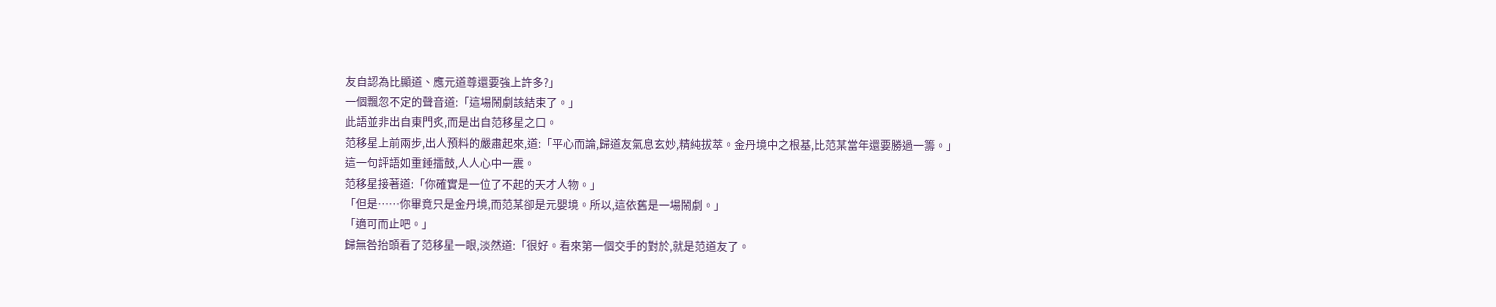友自認為比顯道、應元道尊還要強上許多?」
一個飄忽不定的聲音道:「這場鬧劇該結束了。」
此語並非出自東門炙,而是出自范移星之口。
范移星上前兩步,出人預料的嚴肅起來,道:「平心而論,歸道友氣息玄妙,精純拔萃。金丹境中之根基,比范某當年還要勝過一籌。」
這一句評語如重錘擂鼓,人人心中一震。
范移星接著道:「你確實是一位了不起的天才人物。」
「但是……你畢竟只是金丹境,而范某卻是元嬰境。所以,這依舊是一場鬧劇。」
「適可而止吧。」
歸無咎抬頭看了范移星一眼,淡然道:「很好。看來第一個交手的對於,就是范道友了。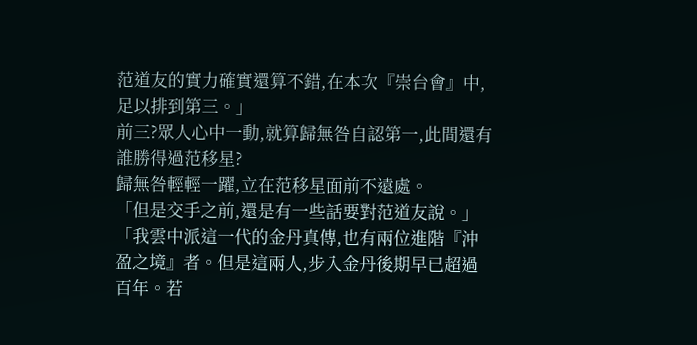范道友的實力確實還算不錯,在本次『崇台會』中,足以排到第三。」
前三?眾人心中一動,就算歸無咎自認第一,此間還有誰勝得過范移星?
歸無咎輕輕一躍,立在范移星面前不遠處。
「但是交手之前,還是有一些話要對范道友說。」
「我雲中派這一代的金丹真傳,也有兩位進階『沖盈之境』者。但是這兩人,步入金丹後期早已超過百年。若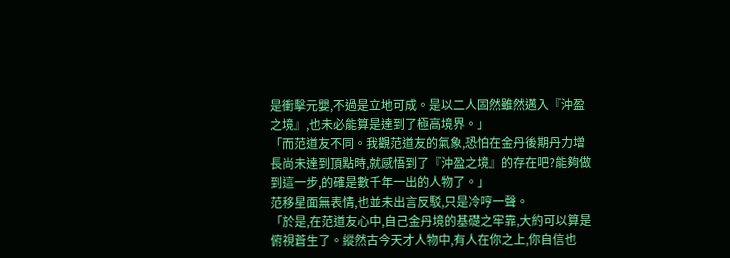是衝擊元嬰,不過是立地可成。是以二人固然雖然邁入『沖盈之境』,也未必能算是達到了極高境界。」
「而范道友不同。我觀范道友的氣象,恐怕在金丹後期丹力增長尚未達到頂點時,就感悟到了『沖盈之境』的存在吧?能夠做到這一步,的確是數千年一出的人物了。」
范移星面無表情,也並未出言反駁,只是冷哼一聲。
「於是,在范道友心中,自己金丹境的基礎之牢靠,大約可以算是俯視蒼生了。縱然古今天才人物中,有人在你之上,你自信也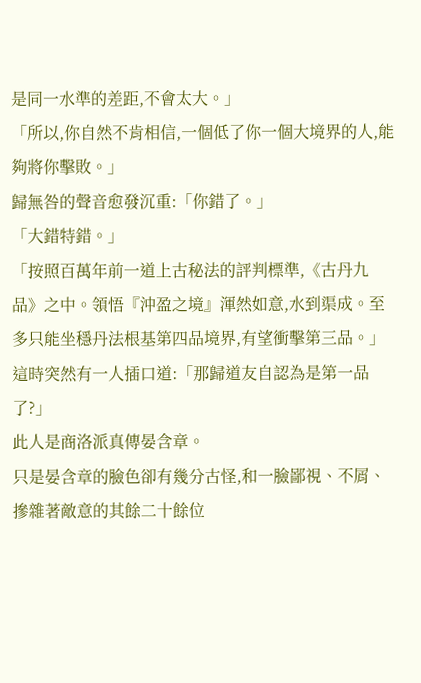是同一水準的差距,不會太大。」
「所以,你自然不肯相信,一個低了你一個大境界的人,能夠將你擊敗。」
歸無咎的聲音愈發沉重:「你錯了。」
「大錯特錯。」
「按照百萬年前一道上古秘法的評判標準,《古丹九品》之中。領悟『沖盈之境』渾然如意,水到渠成。至多只能坐穩丹法根基第四品境界,有望衝擊第三品。」
這時突然有一人插口道:「那歸道友自認為是第一品了?」
此人是商洛派真傳晏含章。
只是晏含章的臉色卻有幾分古怪,和一臉鄙視、不屑、摻雜著敵意的其餘二十餘位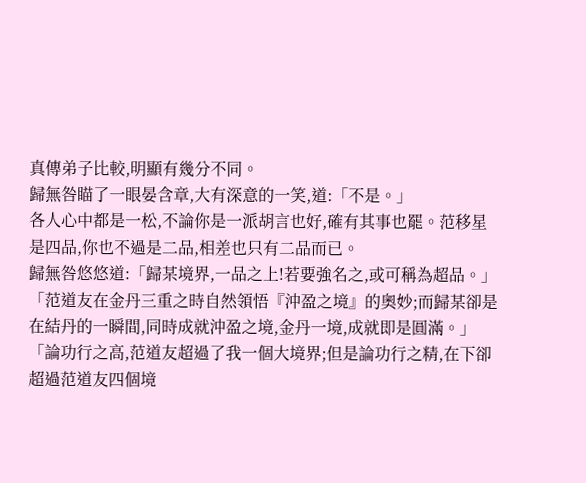真傳弟子比較,明顯有幾分不同。
歸無咎瞄了一眼晏含章,大有深意的一笑,道:「不是。」
各人心中都是一松,不論你是一派胡言也好,確有其事也罷。范移星是四品,你也不過是二品,相差也只有二品而已。
歸無咎悠悠道:「歸某境界,一品之上!若要強名之,或可稱為超品。」
「范道友在金丹三重之時自然領悟『沖盈之境』的奧妙;而歸某卻是在結丹的一瞬間,同時成就沖盈之境,金丹一境,成就即是圓滿。」
「論功行之高,范道友超過了我一個大境界;但是論功行之精,在下卻超過范道友四個境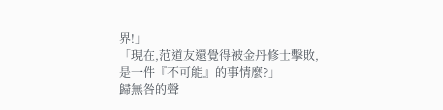界!」
「現在,范道友還覺得被金丹修士擊敗,是一件『不可能』的事情麼?」
歸無咎的聲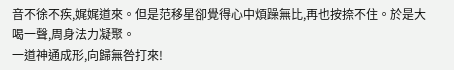音不徐不疾,娓娓道來。但是范移星卻覺得心中煩躁無比,再也按捺不住。於是大喝一聲,周身法力凝聚。
一道神通成形,向歸無咎打來!